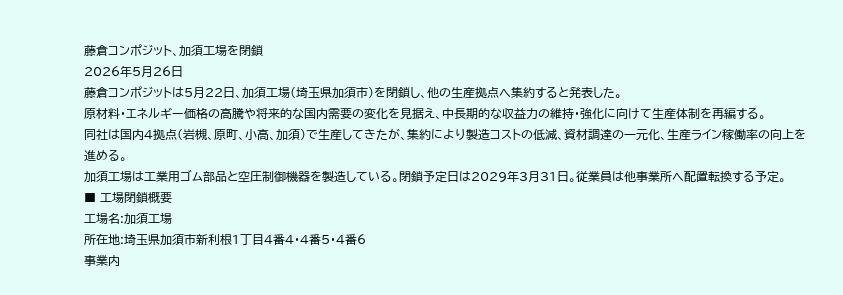藤倉コンポジット、加須工場を閉鎖
2026年5月26日
藤倉コンポジットは5月22日、加須工場(埼玉県加須市)を閉鎖し、他の生産拠点へ集約すると発表した。
原材料・エネルギー価格の高騰や将来的な国内需要の変化を見据え、中長期的な収益力の維持・強化に向けて生産体制を再編する。
同社は国内4拠点(岩槻、原町、小高、加須)で生産してきたが、集約により製造コストの低減、資材調達の一元化、生産ライン稼働率の向上を進める。
加須工場は工業用ゴム部品と空圧制御機器を製造している。閉鎖予定日は2029年3月31日。従業員は他事業所へ配置転換する予定。
■ 工場閉鎖概要
工場名:加須工場
所在地:埼玉県加須市新利根1丁目4番4・4番5・4番6
事業内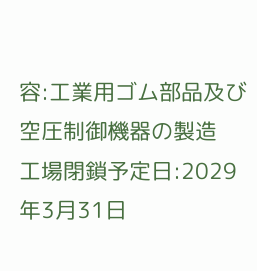容:工業用ゴム部品及び空圧制御機器の製造
工場閉鎖予定日:2029年3月31日